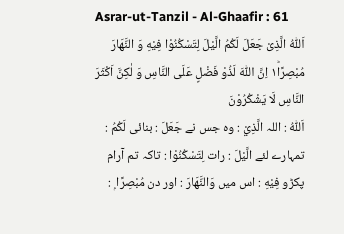Asrar-ut-Tanzil - Al-Ghaafir : 61
اَللّٰهُ الَّذِیْ جَعَلَ لَكُمُ الَّیْلَ لِتَسْكُنُوْا فِیْهِ وَ النَّهَارَ مُبْصِرًا١ؕ اِنَّ اللّٰهَ لَذُوْ فَضْلٍ عَلَى النَّاسِ وَ لٰكِنَّ اَكْثَرَ النَّاسِ لَا یَشْكُرُوْنَ
اَللّٰهُ : اللہ الَّذِيْ : وہ جس نے جَعَلَ : بنائی لَكُمُ : تمہارے لئے الَّيْلَ : رات لِتَسْكُنُوْا : تاکہ تم آرام پکڑو فِيْهِ : اس میں وَالنَّهَارَ : اور دن مُبْصِرًا ۭ :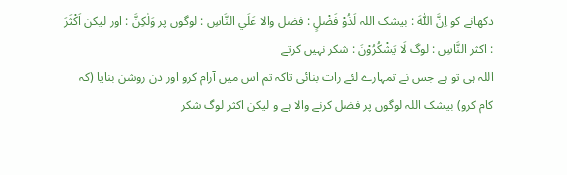دکھانے کو اِنَّ اللّٰهَ : بیشک اللہ لَذُوْ فَضْلٍ : فضل والا عَلَي النَّاسِ : لوگوں پر وَلٰكِنَّ : اور لیکن اَكْثَرَ : اکثر النَّاسِ : لوگ لَا يَشْكُرُوْنَ : شکر نہیں کرتے
اللہ ہی تو ہے جس نے تمہارے لئے رات بنائی تاکہ تم اس میں آرام کرو اور دن روشن بنایا (کہ کام کرو) بیشک اللہ لوگوں پر فضل کرنے والا ہے و لیکن اکثر لوگ شکر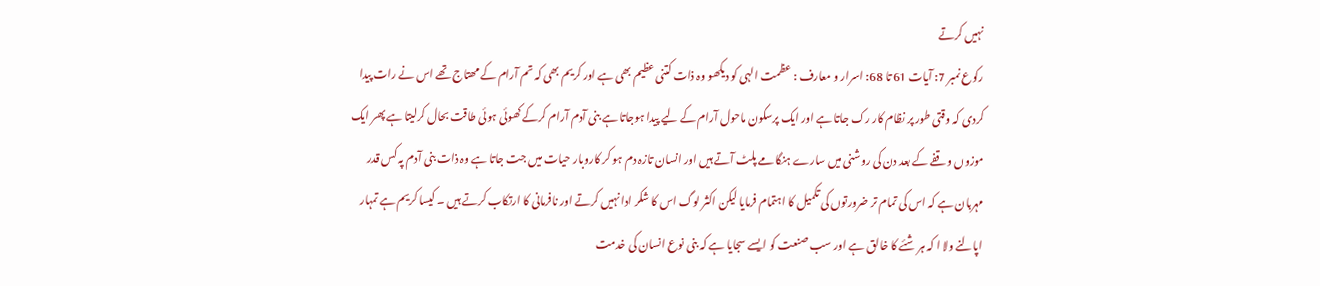نہیں کرتے
رکوع نمبر 7: آیات 61 تا 68: اسرار و معارف : عظمت الہی کو دیکھو وہ ذات کتنی عظیم بھی ہے اور کریم بھی کہ تم آرام کے مھتاج تھے اس نے رات پیدا کردی کہ وقتی طور پر نظام کار رک جاتا ہے اور ایک پرسکون ماحول آرام کے لیے پیدا ہوجاتا ہے بنی آدم آرام کرکے کھوئی ہوئی طاقت بحال کرلیتا ہے پھر ایک موزوں وقفے کے بعد دن کی روشنی میں سارے ہنگامے پلٹ آتے ہیں اور انسان تازہ دم ہو کر کاروبار حیات میں جت جاتا ہے وہ ذات بنی آدم پہ کس قدر مہربان ہے کہ اس کی تمام تر ضرورتوں کی تکمیل کا اہتمام فرمایا لیکن اکثر لوگ اس کا شکر ادا نہیں کرتے اور نافرمانی کا ارتکاب کرتے ہیں ۔ کیسا کریم ہے تمہار اپالنے ولا ا کہ ہر شئے کا خالق ہے اور سب صنعت کو ایسے سجایا ہے کہ بنی نوع انسان کی خدمت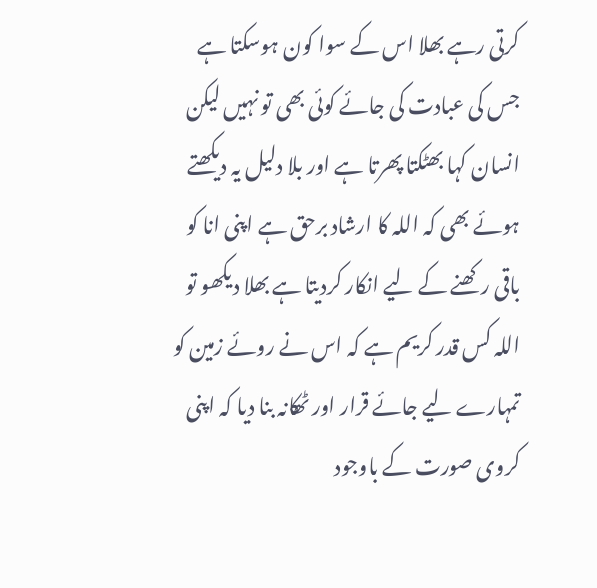کرتی رہے بھلا اس کے سوا کون ہوسکتا ہے جس کی عبادت کی جائے کوئی بھی تو نہیں لیکن انسان کہا بھٹکتا پھرتا ہے اور بلا دلیل یہ دیکھتے ہوئے بھی کہ اللہ کا ارشاد برحق ہے اپنی انا کو باقی رکھنے کے لیے انکار کردیتا ہے بھلا دیکھو تو اللہ کس قدر کریم ہے کہ اس نے روئے زمین کو تمہارے لیے جائے قرار اور ٹھکانہ بنا دیا کہ اپنی کروی صورت کے باوجود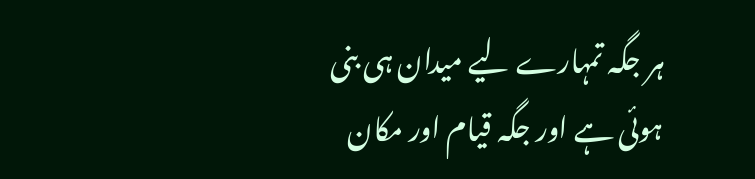ہر جگہ تمہارے لیے میدان ہی بنی ہوئی ہے اور جگہ قیام اور مکان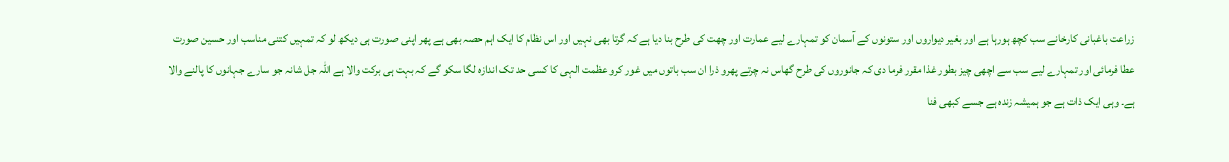زراعت باغبانی کارخانے سب کچھ ہورہا ہے اور بغیر دیواروں اور ستونوں کے آسمان کو تمہارے لیے عمارت اور چھت کی طرح بنا دیا ہے کہ گرتا بھی نہیں اور اس نظام کا ایک اہم حصہ بھی ہے پھر اپنی صورت ہی دیکھ لو کہ تمہیں کتنی مناسب اور حسین صورت عطا فرمائی اور تمہارے لیے سب سے اچھی چیز بطور غذا مقرر فرما دی کہ جانوروں کی طرح گھاس نہ چرتے پھرو ذرا ان سب باتوں میں غور کرو عظمت الہی کا کسی حد تک اندازہ لگا سکو گے کہ بہت ہی برکت والا ہے اللہ جل شانہ جو سارے جہانوں کا پالنے والا ہے۔ وہی ایک ذات ہے جو ہمیشہ زندہ ہے جسے کبھی فنا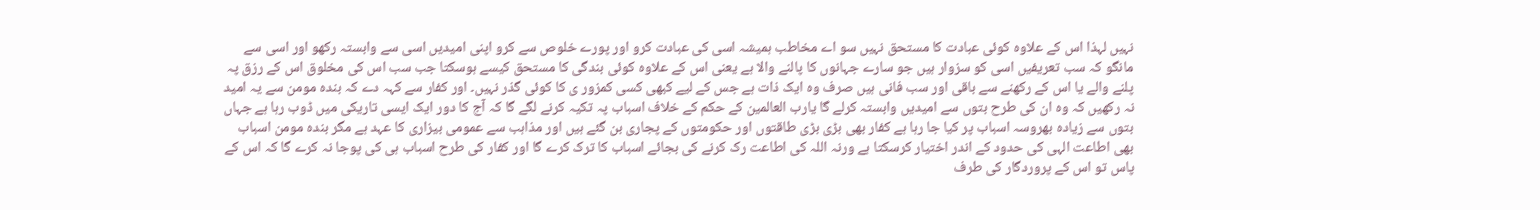نہیں لہذا اس کے علاوہ کوئی عبادت کا مستحق نہیں سو اے مخاطب ہمیشہ اسی کی عبادت کرو اور پورے خلوص سے کرو اپنی امیدیں اسی سے وابستہ رکھو اور اسی سے مانگو کہ سب تعریفیں اسی کو سزوار ہیں جو سارے جہانوں کا پالنے والا ہے یعنی اس کے علاوہ کوئی بندگی کا مستحق کیسے ہوسکتا جب سب اس کی مخلوق اس کے رزق پہ پلنے والے یا اس کے رکھنے سے باقی اور سب فانی ہیں صرف وہ ایک ذات ہے جس کے لیے کبھی کسی کمزور ی کا کوئی گذر نہیں۔ اور کفار سے کہہ دے کہ بندہ مومن سے یہ امید نہ رکھیں کہ وہ ان کی طرح بتوں سے امیدیں وابستہ کرلے گا یارب العالمین کے حکم کے خلاف اسباب پہ تکیہ کرنے لگے گا کہ آج کا دور ایک ایسی تاریکی میں ڈوب رہا ہے جہاں بتوں سے زیادہ بھروسہ اسباب پر کیا جا رہا ہے کفار بھی بڑی بڑی طاقتوں اور حکومتوں کے پجاری بن گئے ہیں اور مذاہب سے عمومی بیزاری کا عہد ہے مگر بندہ مومن اسباب بھی اطاعت الہی کی حدود کے اندر اختیار کرسکتا ہے ورنہ اللہ کی اطاعت رک کرنے کی بجائے اسباب کا ترک کرے گا اور کفار کی طرح اسباب ہی کی پوجا نہ کرے گا کہ اس کے پاس تو اس کے پروردگار کی طرف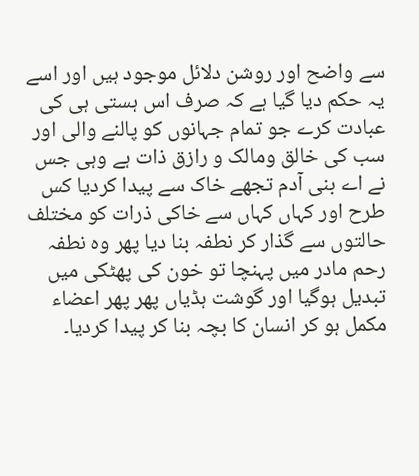سے واضح اور روشن دلائل موجود ہیں اور اسے یہ حکم دیا گیا ہے کہ صرف اس ہستی ہی کی عبادت کرے جو تمام جہانوں کو پالنے والی اور سب کی خالق ومالک و رازق ذات ہے وہی جس نے اے بنی آدم تجھے خاک سے پیدا کردیا کس طرح اور کہاں کہاں سے خاکی ذرات کو مختلف حالتوں سے گذار کر نطفہ بنا دیا پھر وہ نطفہ رحم مادر میں پہنچا تو خون کی پھٹکی میں تبدیل ہوگیا اور گوشت ہڈیاں پھر پھر اعضاء مکمل ہو کر انسان کا بچہ بنا کر پیدا کردیا۔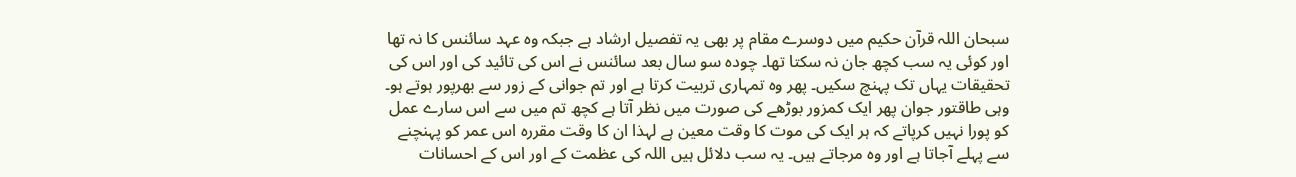سبحان اللہ قرآن حکیم میں دوسرے مقام پر بھی یہ تفصیل ارشاد ہے جبکہ وہ عہد سائنس کا نہ تھا اور کوئی یہ سب کچھ جان نہ سکتا تھا۔ چودہ سو سال بعد سائنس نے اس کی تائید کی اور اس کی تحقیقات یہاں تک پہنچ سکیں۔ پھر وہ تمہاری تربیت کرتا ہے اور تم جوانی کے زور سے بھرپور ہوتے ہو۔ وہی طاقتور جوان پھر ایک کمزور بوڑھے کی صورت میں نظر آتا ہے کچھ تم میں سے اس سارے عمل کو پورا نہیں کرپاتے کہ ہر ایک کی موت کا وقت معین ہے لہذا ان کا وقت مقررہ اس عمر کو پہنچنے سے پہلے آجاتا ہے اور وہ مرجاتے ہیں۔ یہ سب دلائل ہیں اللہ کی عظمت کے اور اس کے احسانات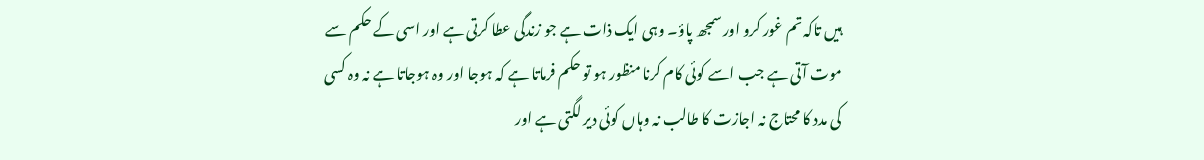ہیں تاکہ تم غور کرو اور سمجھ پاؤ۔ وہی ایک ذات ہے جو زندگی عطا کرتی ہے اور اسی کے حکم سے موت آتی ہے جب اسے کوئی کام کرنا منظور ہو تو حکم فرماتا ہے کہ ہوجا اور وہ ہوجاتا ہے نہ وہ کسی کی مدد کا محتاج نہ اجازت کا طالب نہ وہاں کوئی دیر لگتی ہے اور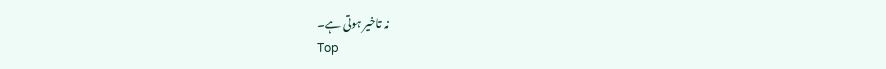نہ تاخیر ہوتی ہے۔
Top